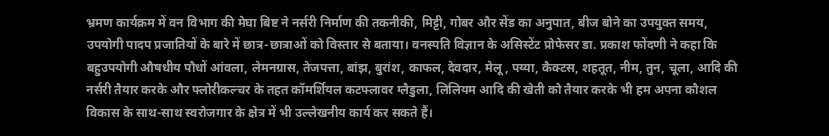भ्रमण कार्यक्रम में वन विभाग की मेघा बिष्ट ने नर्सरी निर्माण की तकनीकी, मिट्टी, गोबर और सेंड का अनुपात, बीज बोने का उपयुक्त समय, उपयोगी पादप प्रजातियों के बारे में छात्र-छात्राओं को विस्तार से बताया। वनस्पति विज्ञान के असिस्टेंट प्रोफेसर डा. प्रकाश फोंदणी ने कहा कि बहुउपयोगी औषधीय पौधों आंवला, लेमनग्रास, तेजपत्ता, बांझ, बुरांश, काफल, देवदार, मेलू, पय्या, कैक्टस, शहतूत, नीम, तुन, चूला, आदि की नर्सरी तैयार करके और फ्लोरीकल्चर के तहत कॉमर्शियल कटफ्लावर ग्लैडुला, लिलियम आदि की खेती को तैयार करके भी हम अपना कौशल विकास के साथ-साथ स्वरोजगार के क्षेत्र में भी उल्लेखनीय कार्य कर सकते हैं।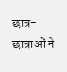छात्र-छात्राओं ने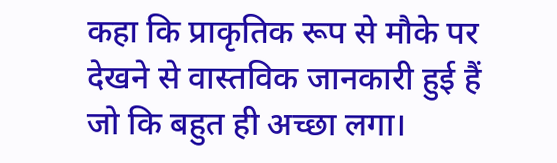कहा कि प्राकृतिक रूप से मौके पर देखने से वास्तविक जानकारी हुई हैं जो कि बहुत ही अच्छा लगा।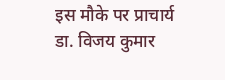इस मौके पर प्राचार्य डा. विजय कुमार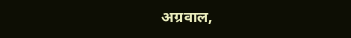अग्रवाल,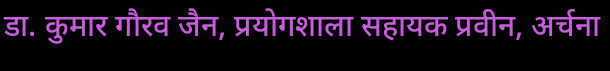डा. कुमार गौरव जैन, प्रयोगशाला सहायक प्रवीन, अर्चना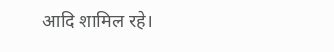आदि शामिल रहे।